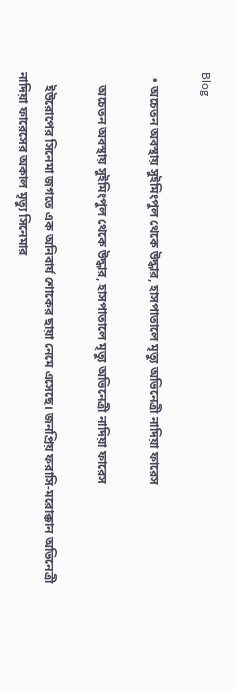Blog

  • অচেতন অবস্থায় সুইমিংপুল থেকে উদ্ধার, হাসপাতালে মৃত্যু অভিনেত্রী নাদিয়া ফারেস

    অচেতন অবস্থায় সুইমিংপুল থেকে উদ্ধার, হাসপাতালে মৃত্যু অভিনেত্রী নাদিয়া ফারেস

    ইউরোপের সিনেমা জগতে এক অনিবার্য শোকের ছায়া নেমে এসেছে। জনপ্রিয় ফরাসি-মরোক্কান অভিনেত্রী নাদিয়া ফারেসের অকাল মৃত্যু সিনেমার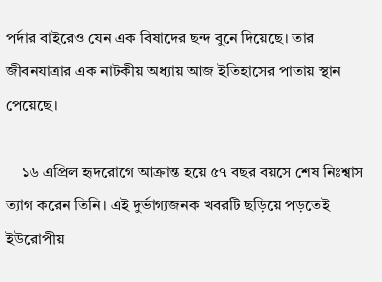পর্দার বাইরেও যেন এক বিষাদের ছন্দ বুনে দিয়েছে। তার জীবনযাত্রার এক নাটকীয় অধ্যায় আজ ইতিহাসের পাতায় স্থান পেয়েছে।

    ১৬ এপ্রিল হৃদরোগে আক্রান্ত হয়ে ৫৭ বছর বয়সে শেষ নিঃশ্বাস ত্যাগ করেন তিনি। এই দুর্ভাগ্যজনক খবরটি ছড়িয়ে পড়তেই ইউরোপীয়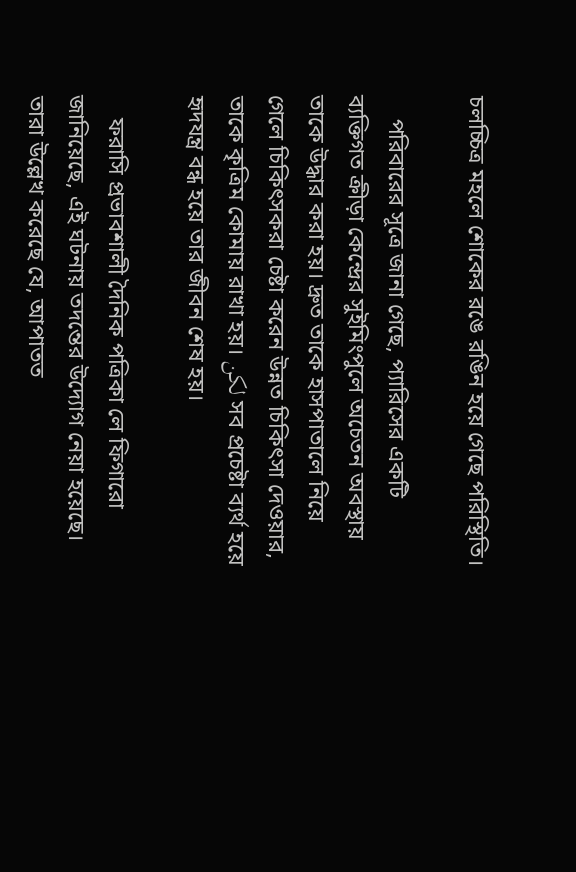চলচ্চিত্র মহলে শোকের রঙে রঙিন হয়ে গেছে পরিস্থিতি।

    পরিবারের সূত্রে জানা গেছে, প্যারিসের একটি ব্যক্তিগত ক্রীড়া কেন্দ্রের সুইমিংপুলে অচেতন অবস্থায় তাকে উদ্ধার করা হয়। দ্রুত তাকে হাসপাতালে নিয়ে গেলে চিকিৎসকরা চেষ্টা করেন উন্নত চিকিৎসা দেওয়ার, তাকে কৃত্রিম কোমায় রাখা হয়। لكن সব প্রচেষ্টা ব্যর্থ হয়ে হৃদযন্ত্র বন্ধ হয়ে তার জীবন শেষ হয়।

    ফরাসি প্রভাবশালী দৈনিক পত্রিকা লে ফিগারো জানিয়েছে, এই ঘটনায় তদন্তের উদ্যোগ নেয়া হয়েছে। তারা উল্লেখ করেছে যে, আপাতত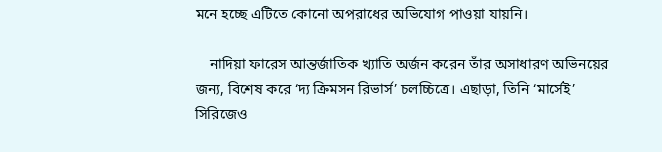মনে হচ্ছে এটিতে কোনো অপরাধের অভিযোগ পাওয়া যায়নি।

    নাদিয়া ফারেস আন্তর্জাতিক খ্যাতি অর্জন করেন তাঁর অসাধারণ অভিনয়ের জন্য, বিশেষ করে ‘দ্য ক্রিমসন রিভার্স’ চলচ্চিত্রে। এছাড়া, তিনি ‘মার্সেই’ সিরিজেও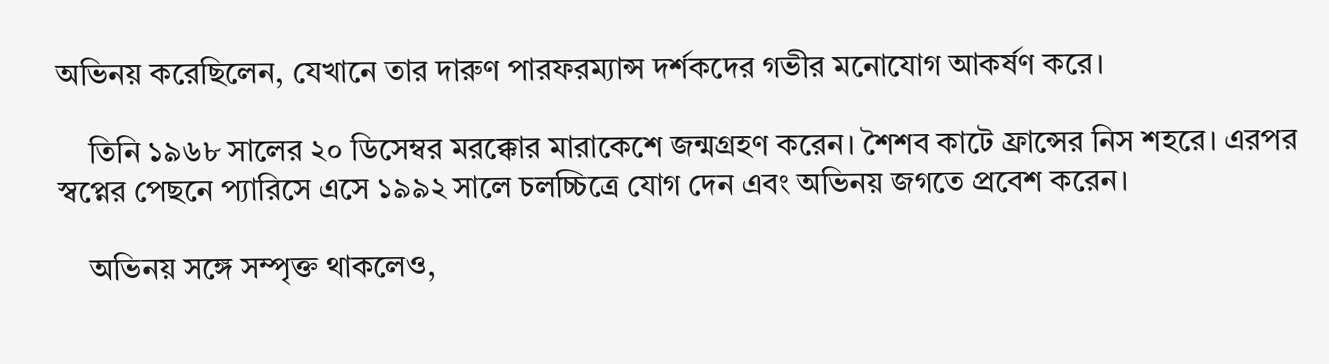অভিনয় করেছিলেন, যেখানে তার দারুণ পারফরম্যান্স দর্শকদের গভীর মনোযোগ আকর্ষণ করে।

    তিনি ১৯৬৮ সালের ২০ ডিসেম্বর মরক্কোর মারাকেশে জন্মগ্রহণ করেন। শৈশব কাটে ফ্রান্সের নিস শহরে। এরপর স্বপ্নের পেছনে প্যারিসে এসে ১৯৯২ সালে চলচ্চিত্রে যোগ দেন এবং অভিনয় জগতে প্রবেশ করেন।

    অভিনয় সঙ্গে সম্পৃক্ত থাকলেও,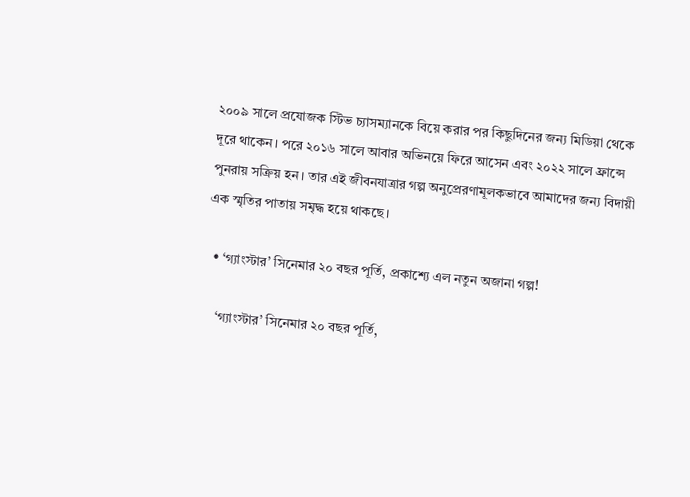২০০৯ সালে প্রযোজক স্টিভ চ্যাসম্যানকে বিয়ে করার পর কিছুদিনের জন্য মিডিয়া থেকে দূরে থাকেন। পরে ২০১৬ সালে আবার অভিনয়ে ফিরে আসেন এবং ২০২২ সালে ফ্রান্সে পুনরায় সক্রিয় হন। তার এই জীবনযাত্রার গল্প অনুপ্রেরণামূলকভাবে আমাদের জন্য বিদায়ী এক স্মৃতির পাতায় সমৃদ্ধ হয়ে থাকছে।

  • ‘গ্যাংস্টার’ সিনেমার ২০ বছর পূর্তি, প্রকাশ্যে এল নতুন অজানা গল্প!

    ‘গ্যাংস্টার’ সিনেমার ২০ বছর পূর্তি,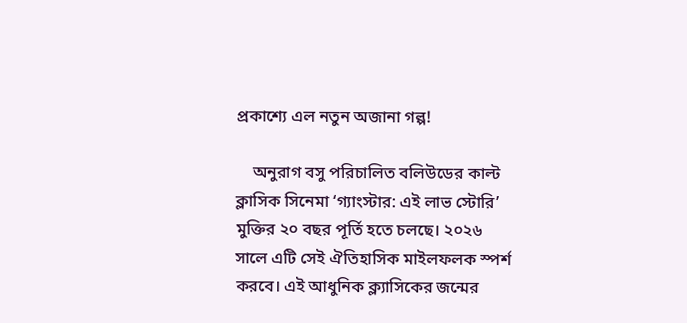প্রকাশ্যে এল নতুন অজানা গল্প!

    অনুরাগ বসু পরিচালিত বলিউডের কাল্ট ক্লাসিক সিনেমা ‘গ্যাংস্টার: এই লাভ স্টোরি’ মুক্তির ২০ বছর পূর্তি হতে চলছে। ২০২৬ সালে এটি সেই ঐতিহাসিক মাইলফলক স্পর্শ করবে। এই আধুনিক ক্ল্যাসিকের জন্মের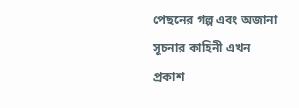পেছনের গল্প এবং অজানা সূচনার কাহিনী এখন প্রকাশ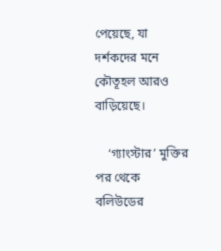পেয়েছে, যা দর্শকদের মনে কৌতূহল আরও বাড়িয়েছে।

    ‘গ্যাংস্টার’ মুক্তির পর থেকে বলিউডের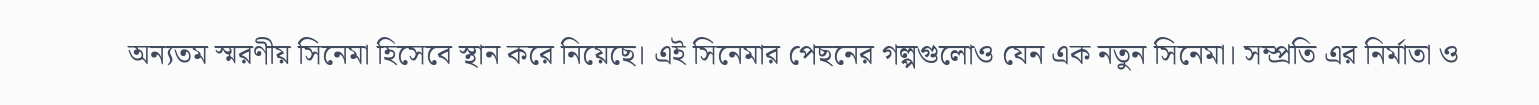অন্যতম স্মরণীয় সিনেমা হিসেবে স্থান করে নিয়েছে। এই সিনেমার পেছনের গল্পগুলোও যেন এক নতুন সিনেমা। সম্প্রতি এর নির্মাতা ও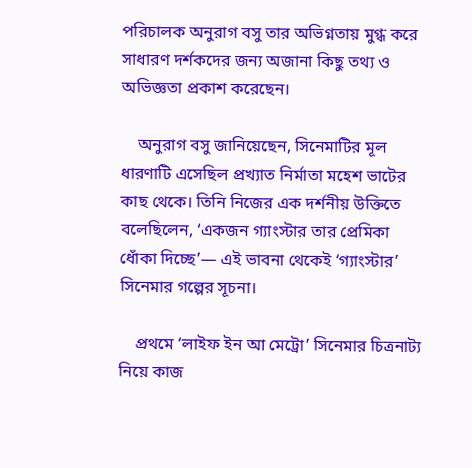পরিচালক অনুরাগ বসু তার অভিগ্নতায় মুগ্ধ করে সাধারণ দর্শকদের জন্য অজানা কিছু তথ্য ও অভিজ্ঞতা প্রকাশ করেছেন।

    অনুরাগ বসু জানিয়েছেন, সিনেমাটির মূল ধারণাটি এসেছিল প্রখ্যাত নির্মাতা মহেশ ভাটের কাছ থেকে। তিনি নিজের এক দর্শনীয় উক্তিতে বলেছিলেন, ‘একজন গ্যাংস্টার তার প্রেমিকা ধোঁকা দিচ্ছে’— এই ভাবনা থেকেই ‘গ্যাংস্টার’ সিনেমার গল্পের সূচনা।

    প্রথমে ‘লাইফ ইন আ মেট্রো’ সিনেমার চিত্রনাট্য নিয়ে কাজ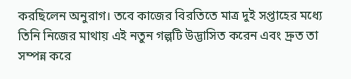করছিলেন অনুরাগ। তবে কাজের বিরতিতে মাত্র দুই সপ্তাহের মধ্যে তিনি নিজের মাথায় এই নতুন গল্পটি উদ্ভাসিত করেন এবং দ্রুত তা সম্পন্ন করে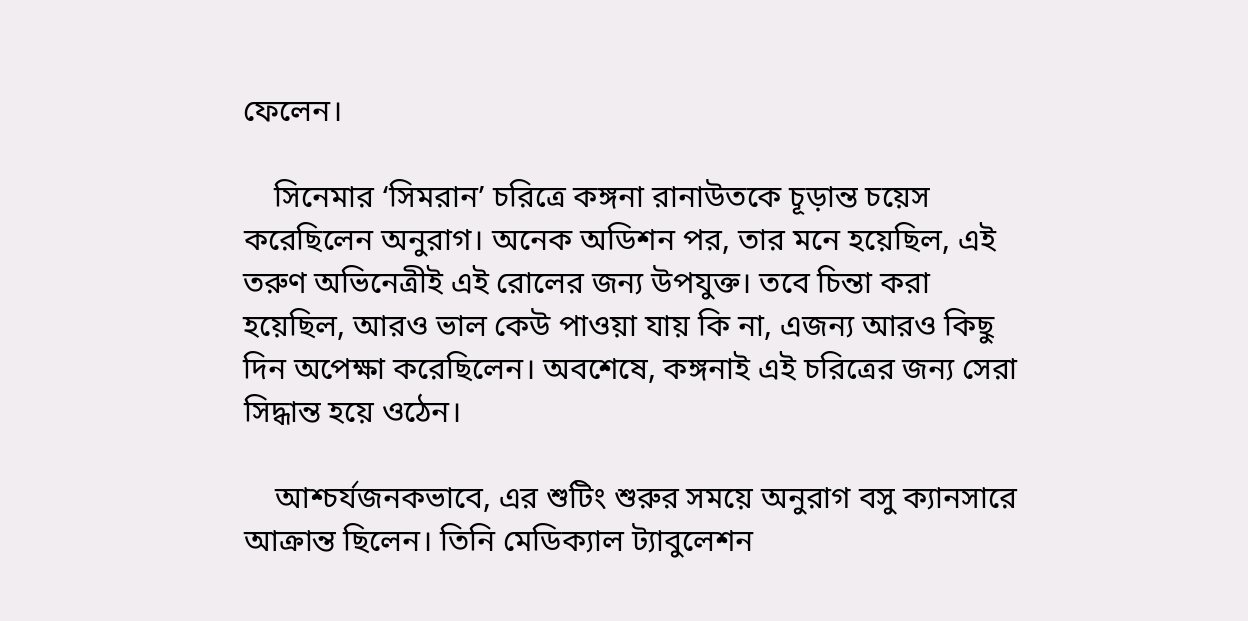ফেলেন।

    সিনেমার ‘সিমরান’ চরিত্রে কঙ্গনা রানাউতকে চূড়ান্ত চয়েস করেছিলেন অনুরাগ। অনেক অডিশন পর, তার মনে হয়েছিল, এই তরুণ অভিনেত্রীই এই রোলের জন্য উপযুক্ত। তবে চিন্তা করা হয়েছিল, আরও ভাল কেউ পাওয়া যায় কি না, এজন্য আরও কিছু দিন অপেক্ষা করেছিলেন। অবশেষে, কঙ্গনাই এই চরিত্রের জন্য সেরা সিদ্ধান্ত হয়ে ওঠেন।

    আশ্চর্যজনকভাবে, এর শুটিং শুরুর সময়ে অনুরাগ বসু ক্যানসারে আক্রান্ত ছিলেন। তিনি মেডিক্যাল ট্যাবুলেশন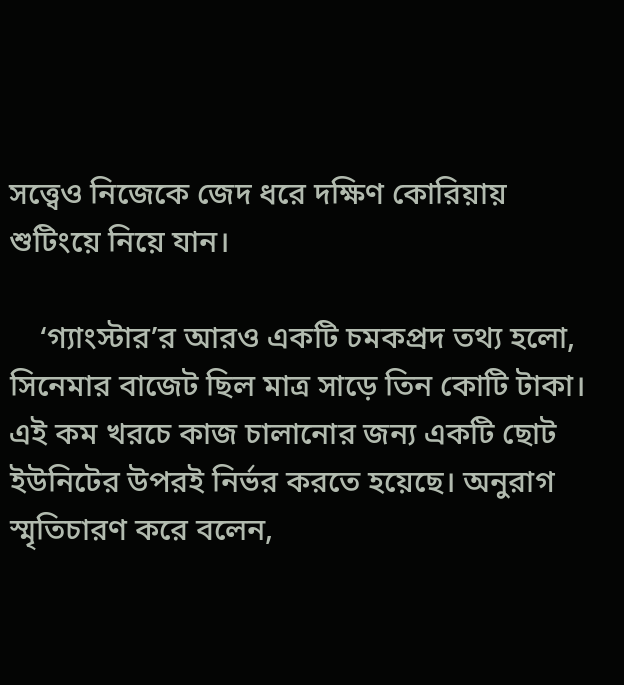সত্ত্বেও নিজেকে জেদ ধরে দক্ষিণ কোরিয়ায় শুটিংয়ে নিয়ে যান।

    ‘গ্যাংস্টার’র আরও একটি চমকপ্রদ তথ্য হলো, সিনেমার বাজেট ছিল মাত্র সাড়ে তিন কোটি টাকা। এই কম খরচে কাজ চালানোর জন্য একটি ছোট ইউনিটের উপরই নির্ভর করতে হয়েছে। অনুরাগ স্মৃতিচারণ করে বলেন,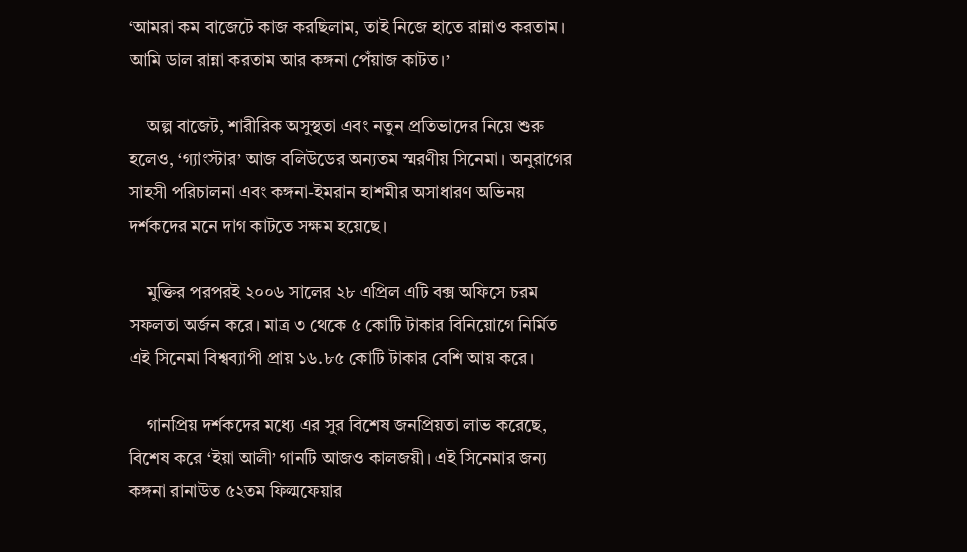‘আমরা কম বাজেটে কাজ করছিলাম, তাই নিজে হাতে রান্নাও করতাম। আমি ডাল রান্না করতাম আর কঙ্গনা পেঁয়াজ কাটত।’

    অল্প বাজেট, শারীরিক অসুস্থতা এবং নতুন প্রতিভাদের নিয়ে শুরু হলেও, ‘গ্যাংস্টার’ আজ বলিউডের অন্যতম স্মরণীয় সিনেমা। অনুরাগের সাহসী পরিচালনা এবং কঙ্গনা-ইমরান হাশমীর অসাধারণ অভিনয় দর্শকদের মনে দাগ কাটতে সক্ষম হয়েছে।

    মুক্তির পরপরই ২০০৬ সালের ২৮ এপ্রিল এটি বক্স অফিসে চরম সফলতা অর্জন করে। মাত্র ৩ থেকে ৫ কোটি টাকার বিনিয়োগে নির্মিত এই সিনেমা বিশ্বব্যাপী প্রায় ১৬.৮৫ কোটি টাকার বেশি আয় করে।

    গানপ্রিয় দর্শকদের মধ্যে এর সুর বিশেষ জনপ্রিয়তা লাভ করেছে, বিশেষ করে ‘ইয়া আলী’ গানটি আজও কালজয়ী। এই সিনেমার জন্য কঙ্গনা রানাউত ৫২তম ফিল্মফেয়ার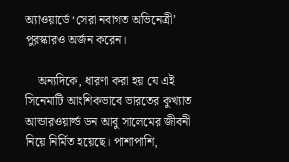অ্যাওয়ার্ডে ‘সেরা নবাগত অভিনেত্রী’ পুরস্কারও অর্জন করেন।

    অন্যদিকে, ধারণা করা হয় যে এই সিনেমাটি আংশিকভাবে ভারতের কুখ্যাত আন্ডারওয়ার্ল্ড ডন আবু সালেমের জীবনী নিয়ে নির্মিত হয়েছে। পাশাপাশি,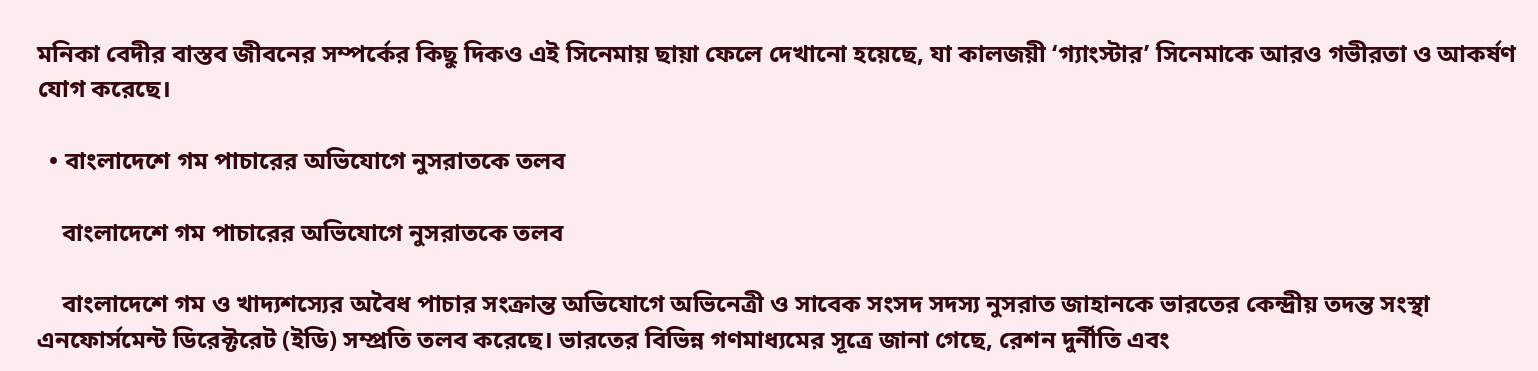মনিকা বেদীর বাস্তব জীবনের সম্পর্কের কিছু দিকও এই সিনেমায় ছায়া ফেলে দেখানো হয়েছে, যা কালজয়ী ‘গ্যাংস্টার’ সিনেমাকে আরও গভীরতা ও আকর্ষণ যোগ করেছে।

  • বাংলাদেশে গম পাচারের অভিযোগে নুসরাতকে তলব

    বাংলাদেশে গম পাচারের অভিযোগে নুসরাতকে তলব

    বাংলাদেশে গম ও খাদ্যশস্যের অবৈধ পাচার সংক্রান্ত অভিযোগে অভিনেত্রী ও সাবেক সংসদ সদস্য নুসরাত জাহানকে ভারতের কেন্দ্রীয় তদন্ত সংস্থা এনফোর্সমেন্ট ডিরেক্টরেট (ইডি) সম্প্রতি তলব করেছে। ভারতের বিভিন্ন গণমাধ্যমের সূত্রে জানা গেছে, রেশন দুর্নীতি এবং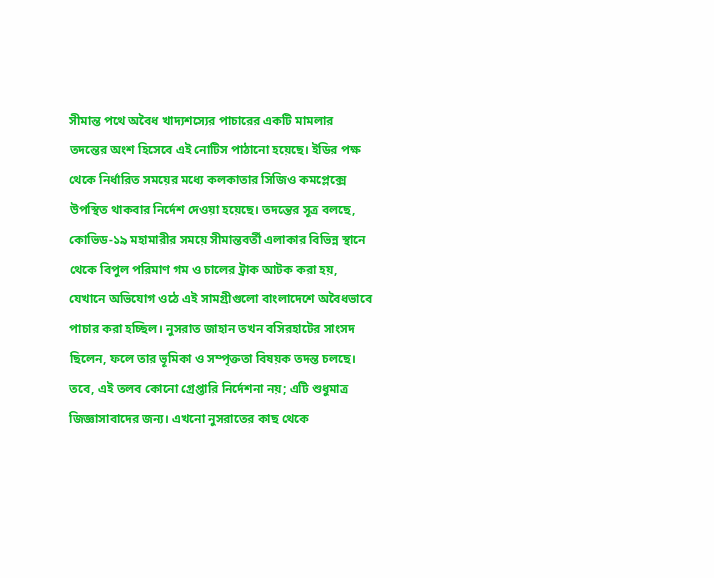সীমান্ত পথে অবৈধ খাদ্যশস্যের পাচারের একটি মামলার তদন্তের অংশ হিসেবে এই নোটিস পাঠানো হয়েছে। ইডির পক্ষ থেকে নির্ধারিত সময়ের মধ্যে কলকাতার সিজিও কমপ্লেক্সে উপস্থিত থাকবার নির্দেশ দেওয়া হয়েছে। তদন্তের সূত্র বলছে, কোভিড-১৯ মহামারীর সময়ে সীমান্তবর্তী এলাকার বিভিন্ন স্থানে থেকে বিপুল পরিমাণ গম ও চালের ট্রাক আটক করা হয়, যেখানে অভিযোগ ওঠে এই সামগ্রীগুলো বাংলাদেশে অবৈধভাবে পাচার করা হচ্ছিল। নুসরাত জাহান তখন বসিরহাটের সাংসদ ছিলেন, ফলে তার ভূমিকা ও সম্পৃক্ততা বিষয়ক তদন্ত চলছে। তবে, এই তলব কোনো গ্রেপ্তারি নির্দেশনা নয়; এটি শুধুমাত্র জিজ্ঞাসাবাদের জন্য। এখনো নুসরাতের কাছ থেকে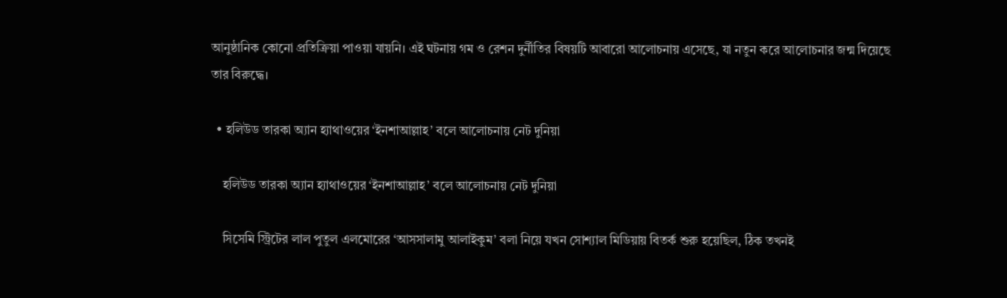আনুষ্ঠানিক কোনো প্রতিক্রিয়া পাওয়া যায়নি। এই ঘটনায় গম ও রেশন দুর্নীতির বিষয়টি আবারো আলোচনায় এসেছে, যা নতুন করে আলোচনার জন্ম দিয়েছে তার বিরুদ্ধে।

  • হলিউড তারকা অ্যান হ্যাথাওয়ের ‘ইনশাআল্লাহ’ বলে আলোচনায় নেট দুনিয়া

    হলিউড তারকা অ্যান হ্যাথাওয়ের ‘ইনশাআল্লাহ’ বলে আলোচনায় নেট দুনিয়া

    সিসেমি স্ট্রিটের লাল পুতুল এলমোরের ‘আসসালামু আলাইকুম’ বলা নিয়ে যখন সোশ্যাল মিডিয়ায় বিতর্ক শুরু হয়েছিল, ঠিক তখনই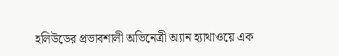হলিউডের প্রভাবশালী অভিনেত্রী অ্যান হ্যাথাওয়ে এক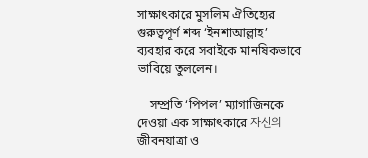সাক্ষাৎকারে মুসলিম ঐতিহ্যের গুরুত্বপূর্ণ শব্দ ‘ইনশাআল্লাহ’ ব্যবহার করে সবাইকে মানষিকভাবে ভাবিয়ে তুললেন।

    সম্প্রতি ‘পিপল’ ম্যাগাজিনকে দেওয়া এক সাক্ষাৎকারে 자신의 জীবনযাত্রা ও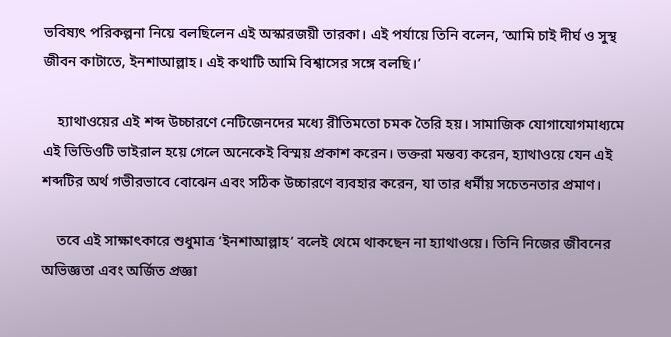ভবিষ্যৎ পরিকল্পনা নিয়ে বলছিলেন এই অস্কারজয়ী তারকা। এই পর্যায়ে তিনি বলেন, ‘আমি চাই দীর্ঘ ও সুস্থ জীবন কাটাতে, ইনশাআল্লাহ। এই কথাটি আমি বিশ্বাসের সঙ্গে বলছি।’

    হ্যাথাওয়ের এই শব্দ উচ্চারণে নেটিজেনদের মধ্যে রীতিমতো চমক তৈরি হয়। সামাজিক যোগাযোগমাধ্যমে এই ভিডিওটি ভাইরাল হয়ে গেলে অনেকেই বিস্ময় প্রকাশ করেন। ভক্তরা মন্তব্য করেন, হ্যাথাওয়ে যেন এই শব্দটির অর্থ গভীরভাবে বোঝেন এবং সঠিক উচ্চারণে ব্যবহার করেন, যা তার ধর্মীয় সচেতনতার প্রমাণ।

    তবে এই সাক্ষাৎকারে শুধুমাত্র ‘ইনশাআল্লাহ’ বলেই থেমে থাকছেন না হ্যাথাওয়ে। তিনি নিজের জীবনের অভিজ্ঞতা এবং অর্জিত প্রজ্ঞা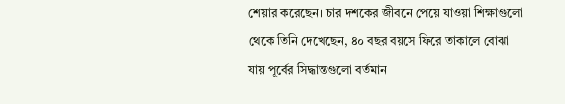শেয়ার করেছেন। চার দশকের জীবনে পেয়ে যাওয়া শিক্ষাগুলো থেকে তিনি দেখেছেন, ৪০ বছর বয়সে ফিরে তাকালে বোঝা যায় পূর্বের সিদ্ধান্তগুলো বর্তমান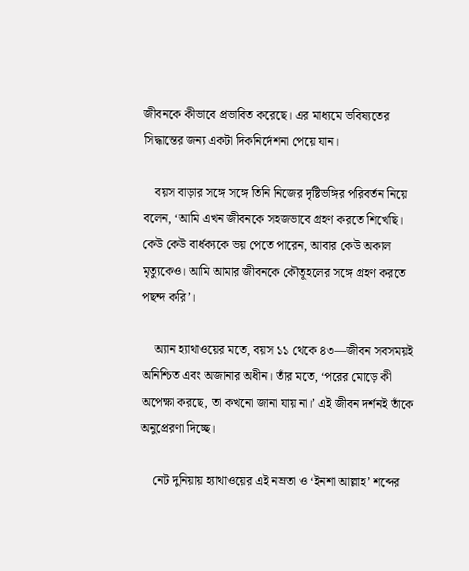জীবনকে কীভাবে প্রভাবিত করেছে। এর মাধ্যমে ভবিষ্যতের সিদ্ধান্তের জন্য একটা দিকনির্দেশনা পেয়ে যান।

    বয়স বাড়ার সঙ্গে সঙ্গে তিনি নিজের দৃষ্টিভঙ্গির পরিবর্তন নিয়ে বলেন, ‘আমি এখন জীবনকে সহজভাবে গ্রহণ করতে শিখেছি। কেউ কেউ বার্ধক্যকে ভয় পেতে পারেন, আবার কেউ অকাল মৃত্যুকেও। আমি আমার জীবনকে কৌতূহলের সঙ্গে গ্রহণ করতে পছন্দ করি’।

    অ্যান হ্যাথাওয়ের মতে, বয়স ১১ থেকে ৪৩—জীবন সবসময়ই অনিশ্চিত এবং অজানার অধীন। তাঁর মতে, ‘পরের মোড়ে কী অপেক্ষা করছে, তা কখনো জানা যায় না।’ এই জীবন দর্শনই তাঁকে অনুপ্রেরণা দিচ্ছে।

    নেট দুনিয়ায় হ্যাথাওয়ের এই নম্রতা ও ‘ইনশা আল্লাহ’ শব্দের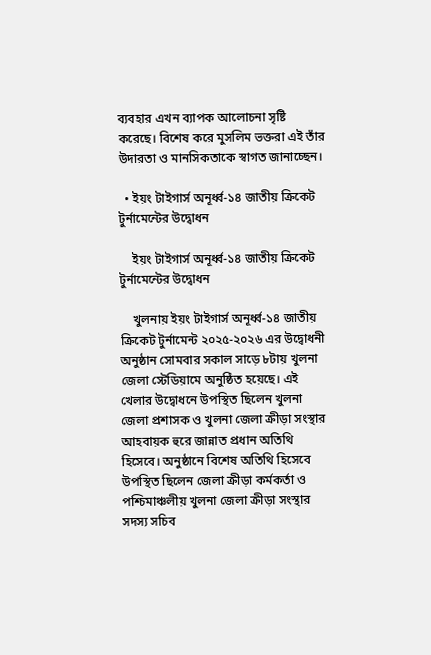ব্যবহার এখন ব্যাপক আলোচনা সৃষ্টি করেছে। বিশেষ করে মুসলিম ভক্তরা এই তাঁর উদারতা ও মানসিকতাকে স্বাগত জানাচ্ছেন।

  • ইয়ং টাইগার্স অনূর্ধ্ব-১৪ জাতীয় ক্রিকেট টুর্নামেন্টের উদ্বোধন

    ইয়ং টাইগার্স অনূর্ধ্ব-১৪ জাতীয় ক্রিকেট টুর্নামেন্টের উদ্বোধন

    খুলনায় ইয়ং টাইগার্স অনূর্ধ্ব-১৪ জাতীয় ক্রিকেট টুর্নামেন্ট ২০২৫-২০২৬ এর উদ্বোধনী অনুষ্ঠান সোমবার সকাল সাড়ে ৮টায় খুলনা জেলা স্টেডিয়ামে অনুষ্ঠিত হয়েছে। এই খেলার উদ্বোধনে উপস্থিত ছিলেন খুলনা জেলা প্রশাসক ও খুলনা জেলা ক্রীড়া সংস্থার আহবায়ক হুরে জান্নাত প্রধান অতিথি হিসেবে। অনুষ্ঠানে বিশেষ অতিথি হিসেবে উপস্থিত ছিলেন জেলা ক্রীড়া কর্মকর্তা ও পশ্চিমাঞ্চলীয় খুলনা জেলা ক্রীড়া সংস্থার সদস্য সচিব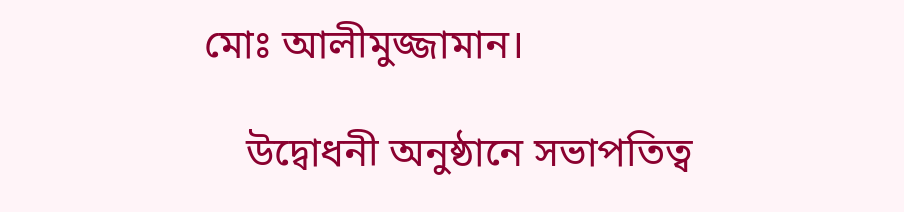মোঃ আলীমুজ্জামান।

    উদ্বোধনী অনুষ্ঠানে সভাপতিত্ব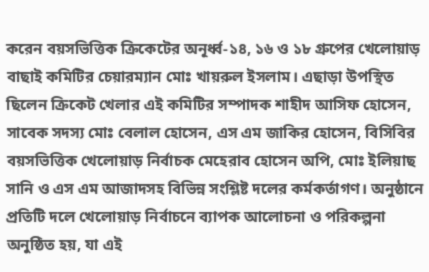করেন বয়সভিত্তিক ক্রিকেটের অনূর্ধ্ব-১৪, ১৬ ও ১৮ গ্রুপের খেলোয়াড় বাছাই কমিটির চেয়ারম্যান মোঃ খায়রুল ইসলাম। এছাড়া উপস্থিত ছিলেন ক্রিকেট খেলার এই কমিটির সম্পাদক শাহীদ আসিফ হোসেন, সাবেক সদস্য মোঃ বেলাল হোসেন, এস এম জাকির হোসেন, বিসিবির বয়সভিত্তিক খেলোয়াড় নির্বাচক মেহেরাব হোসেন অপি, মোঃ ইলিয়াছ সানি ও এস এম আজাদসহ বিভিন্ন সংশ্লিষ্ট দলের কর্মকর্তাগণ। অনুষ্ঠানে প্রতিটি দলে খেলোয়াড় নির্বাচনে ব্যাপক আলোচনা ও পরিকল্পনা অনুষ্ঠিত হয়, যা এই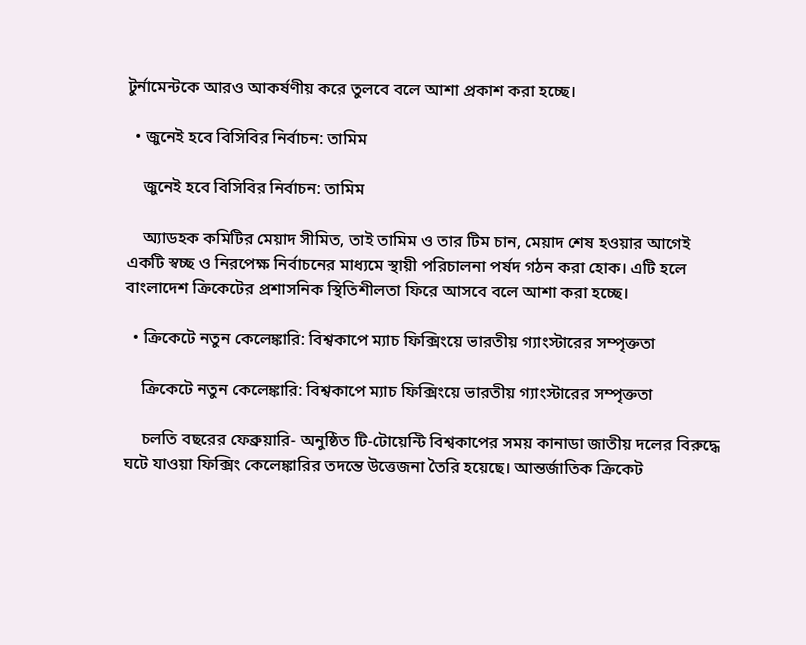টুর্নামেন্টকে আরও আকর্ষণীয় করে তুলবে বলে আশা প্রকাশ করা হচ্ছে।

  • জুনেই হবে বিসিবির নির্বাচন: তামিম

    জুনেই হবে বিসিবির নির্বাচন: তামিম

    অ্যাডহক কমিটির মেয়াদ সীমিত, তাই তামিম ও তার টিম চান, মেয়াদ শেষ হওয়ার আগেই একটি স্বচ্ছ ও নিরপেক্ষ নির্বাচনের মাধ্যমে স্থায়ী পরিচালনা পর্ষদ গঠন করা হোক। এটি হলে বাংলাদেশ ক্রিকেটের প্রশাসনিক স্থিতিশীলতা ফিরে আসবে বলে আশা করা হচ্ছে।

  • ক্রিকেটে নতুন কেলেঙ্কারি: বিশ্বকাপে ম্যাচ ফিক্সিংয়ে ভারতীয় গ্যাংস্টারের সম্পৃক্ততা

    ক্রিকেটে নতুন কেলেঙ্কারি: বিশ্বকাপে ম্যাচ ফিক্সিংয়ে ভারতীয় গ্যাংস্টারের সম্পৃক্ততা

    চলতি বছরের ফেব্রুয়ারি- অনুষ্ঠিত টি-টোয়েন্টি বিশ্বকাপের সময় কানাডা জাতীয় দলের বিরুদ্ধে ঘটে যাওয়া ফিক্সিং কেলেঙ্কারির তদন্তে উত্তেজনা তৈরি হয়েছে। আন্তর্জাতিক ক্রিকেট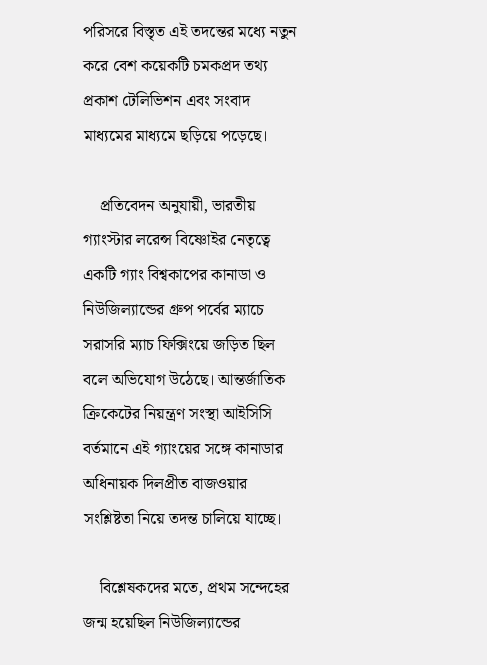পরিসরে বিস্তৃত এই তদন্তের মধ্যে নতুন করে বেশ কয়েকটি চমকপ্রদ তথ্য প্রকাশ টেলিভিশন এবং সংবাদ মাধ্যমের মাধ্যমে ছড়িয়ে পড়েছে।

    প্রতিবেদন অনুযায়ী, ভারতীয় গ্যাংস্টার লরেন্স বিষ্ণোইর নেতৃত্বে একটি গ্যাং বিশ্বকাপের কানাডা ও নিউজিল্যান্ডের গ্রুপ পর্বের ম্যাচে সরাসরি ম্যাচ ফিক্সিংয়ে জড়িত ছিল বলে অভিযোগ উঠেছে। আন্তর্জাতিক ক্রিকেটের নিয়ন্ত্রণ সংস্থা আইসিসি বর্তমানে এই গ্যাংয়ের সঙ্গে কানাডার অধিনায়ক দিলপ্রীত বাজওয়ার সংশ্লিষ্টতা নিয়ে তদন্ত চালিয়ে যাচ্ছে।

    বিশ্লেষকদের মতে, প্রথম সন্দেহের জন্ম হয়েছিল নিউজিল্যান্ডের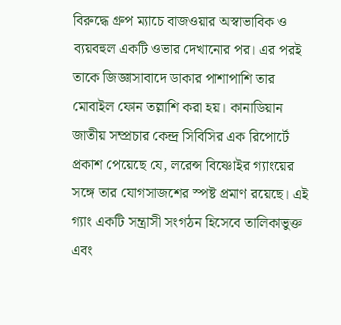বিরুদ্ধে গ্রুপ ম্যাচে বাজওয়ার অস্বাভাবিক ও ব্যয়বহুল একটি ওভার দেখানোর পর। এর পরই তাকে জিজ্ঞাসাবাদে ডাকার পাশাপাশি তার মোবাইল ফোন তল্লাশি করা হয়। কানাডিয়ান জাতীয় সম্প্রচার কেন্দ্র সিবিসির এক রিপোর্টে প্রকাশ পেয়েছে যে, লরেন্স বিষ্ণোইর গ্যাংয়ের সঙ্গে তার যোগসাজশের স্পষ্ট প্রমাণ রয়েছে। এই গ্যাং একটি সন্ত্রাসী সংগঠন হিসেবে তালিকাভুক্ত এবং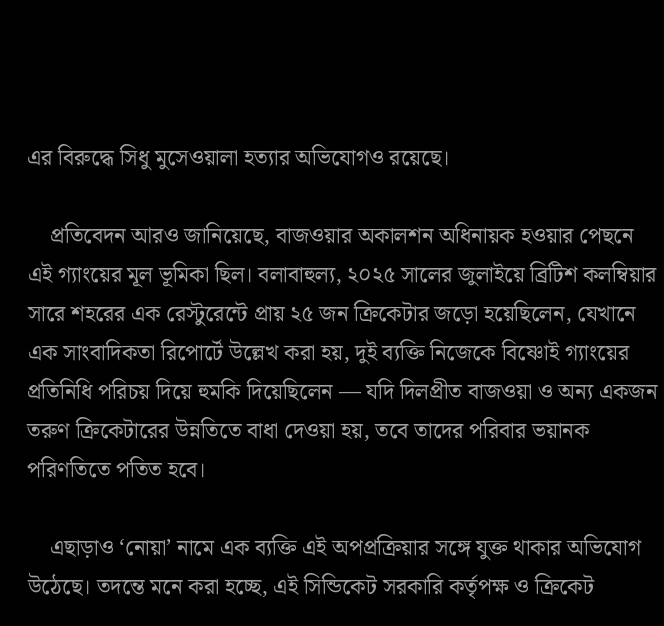এর বিরুদ্ধে সিধু মুসেওয়ালা হত্যার অভিযোগও রয়েছে।

    প্রতিবেদন আরও জানিয়েছে, বাজওয়ার অকালশন অধিনায়ক হওয়ার পেছনে এই গ্যাংয়ের মূল ভূমিকা ছিল। বলাবাহুল্য, ২০২৫ সালের জুলাইয়ে ব্রিটিশ কলম্বিয়ার সারে শহরের এক রেস্টুরেন্টে প্রায় ২৫ জন ক্রিকেটার জড়ো হয়েছিলেন, যেখানে এক সাংবাদিকতা রিপোর্টে উল্লেখ করা হয়, দুই ব্যক্তি নিজেকে বিষ্ণোই গ্যাংয়ের প্রতিনিধি পরিচয় দিয়ে হুমকি দিয়েছিলেন — যদি দিলপ্রীত বাজওয়া ও অন্য একজন তরুণ ক্রিকেটারের উন্নতিতে বাধা দেওয়া হয়, তবে তাদের পরিবার ভয়ানক পরিণতিতে পতিত হবে।

    এছাড়াও ‘নোয়া’ নামে এক ব্যক্তি এই অপপ্রক্রিয়ার সঙ্গে যুক্ত থাকার অভিযোগ উঠেছে। তদন্তে মনে করা হচ্ছে, এই সিন্ডিকেট সরকারি কর্তৃপক্ষ ও ক্রিকেট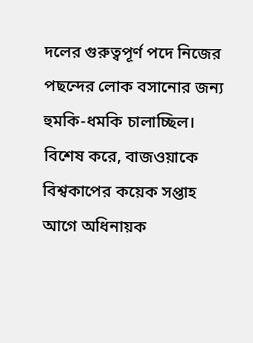দলের গুরুত্বপূর্ণ পদে নিজের পছন্দের লোক বসানোর জন্য হুমকি-ধমকি চালাচ্ছিল। বিশেষ করে, বাজওয়াকে বিশ্বকাপের কয়েক সপ্তাহ আগে অধিনায়ক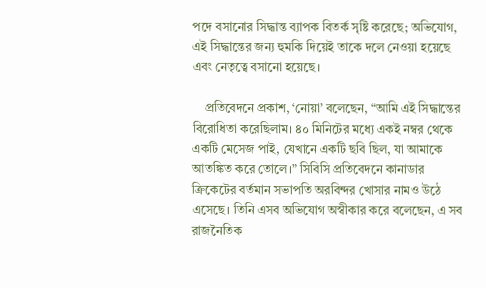পদে বসানোর সিদ্ধান্ত ব্যাপক বিতর্ক সৃষ্টি করেছে; অভিযোগ, এই সিদ্ধান্তের জন্য হুমকি দিয়েই তাকে দলে নেওয়া হয়েছে এবং নেতৃত্বে বসানো হয়েছে।

    প্রতিবেদনে প্রকাশ, ‘নোয়া’ বলেছেন, “আমি এই সিদ্ধান্তের বিরোধিতা করেছিলাম। ৪০ মিনিটের মধ্যে একই নম্বর থেকে একটি মেসেজ পাই, যেখানে একটি ছবি ছিল, যা আমাকে আতঙ্কিত করে তোলে।” সিবিসি প্রতিবেদনে কানাডার ক্রিকেটের বর্তমান সভাপতি অরবিন্দর খোসার নামও উঠে এসেছে। তিনি এসব অভিযোগ অস্বীকার করে বলেছেন, এ সব রাজনৈতিক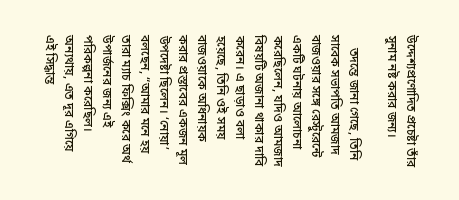উদ্দেশ্যপ্রণোদিত প্রচেষ্টা তাঁর সুনাম নষ্ট করার জন্য।

    তদন্তে জানা গেছে, তিনি সাবেক সভাপতি আমজাদ বাজওয়ার সঙ্গে রেস্টুরেন্টে একটি ঘটনায় আলোচনা করেছিলেন, যদিও আমজাদ বিষয়টি অজানা থাকার দাবি করেন। এ ছাড়াও বলা হয়েছে, তিনি ওই সময় বাজওয়াকে অধিনায়ক করার প্রস্তাবের একজন মূল উপদেষ্টা ছিলেন। ‘নোয়া’ বলছেন, “আমার মনে হয় তারা ম্যাচ ফিক্সিং করে অর্থ উপার্জনের জন্য এই পরিকল্পনা করেছিল। অন্যথায়, এত দূর এগিয়ে এই সিদ্ধান্ত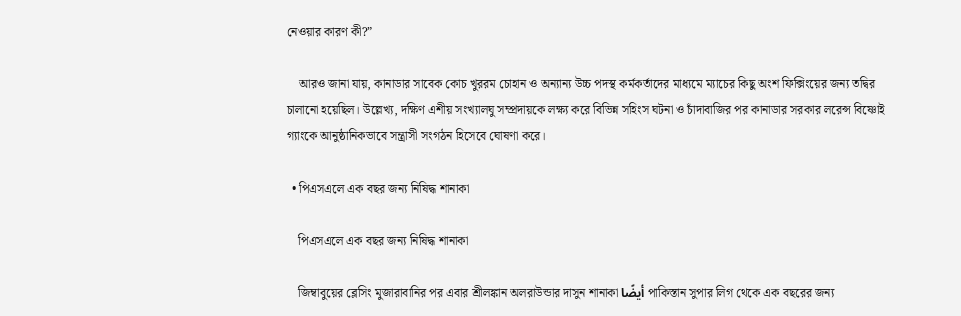নেওয়ার কারণ কী?”

    আরও জানা যায়, কানাডার সাবেক কোচ খুররম চোহান ও অন্যান্য উচ্চ পদস্থ কর্মকর্তাদের মাধ্যমে ম্যাচের কিছু অংশ ফিক্সিংয়ের জন্য তদ্বির চালানো হয়েছিল। উল্লেখ্য, দক্ষিণ এশীয় সংখ্যালঘু সম্প্রদায়কে লক্ষ্য করে বিভিন্ন সহিংস ঘটনা ও চাঁদাবাজির পর কানাডার সরকার লরেন্স বিষ্ণোই গ্যাংকে আনুষ্ঠানিকভাবে সন্ত্রাসী সংগঠন হিসেবে ঘোষণা করে।

  • পিএসএলে এক বছর জন্য নিষিদ্ধ শানাকা

    পিএসএলে এক বছর জন্য নিষিদ্ধ শানাকা

    জিম্বাবুয়ের ব্লেসিং মুজারাবানির পর এবার শ্রীলঙ্কান অলরাউন্ডার দাসুন শানাকা أيضًا পাকিস্তান সুপার লিগ থেকে এক বছরের জন্য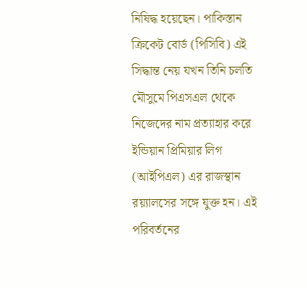নিষিদ্ধ হয়েছেন। পাকিস্তান ক্রিকেট বোর্ড (পিসিবি) এই সিদ্ধান্ত নেয় যখন তিনি চলতি মৌসুমে পিএসএল থেকে নিজেদের নাম প্রত্যাহার করে ইন্ডিয়ান প্রিমিয়ার লিগ (আইপিএল) এর রাজস্থান রয়্যালসের সঙ্গে যুক্ত হন। এই পরিবর্তনের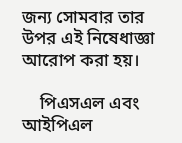জন্য সোমবার তার উপর এই নিষেধাজ্ঞা আরোপ করা হয়।

    পিএসএল এবং আইপিএল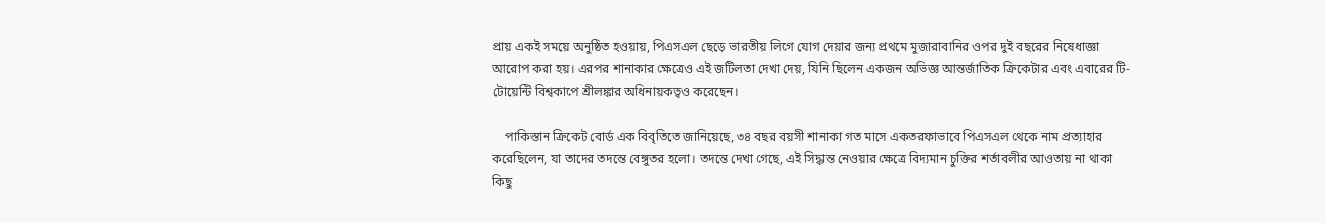প্রায় একই সময়ে অনুষ্ঠিত হওয়ায়, পিএসএল ছেড়ে ভারতীয় লিগে যোগ দেয়ার জন্য প্রথমে মুজারাবানির ওপর দুই বছরের নিষেধাজ্ঞা আরোপ করা হয়। এরপর শানাকার ক্ষেত্রেও এই জটিলতা দেখা দেয়, যিনি ছিলেন একজন অভিজ্ঞ আন্তর্জাতিক ক্রিকেটার এবং এবারের টি-টোয়েন্টি বিশ্বকাপে শ্রীলঙ্কার অধিনায়কত্বও করেছেন।

    পাকিস্তান ক্রিকেট বোর্ড এক বিবৃতিতে জানিয়েছে, ৩৪ বছর বয়সী শানাকা গত মাসে একতরফাভাবে পিএসএল থেকে নাম প্রত্যাহার করেছিলেন, যা তাদের তদন্তে বেঙ্গুতর হলো। তদন্তে দেখা গেছে, এই সিদ্ধান্ত নেওয়ার ক্ষেত্রে বিদ্যমান চুক্তির শর্তাবলীর আওতায় না থাকা কিছু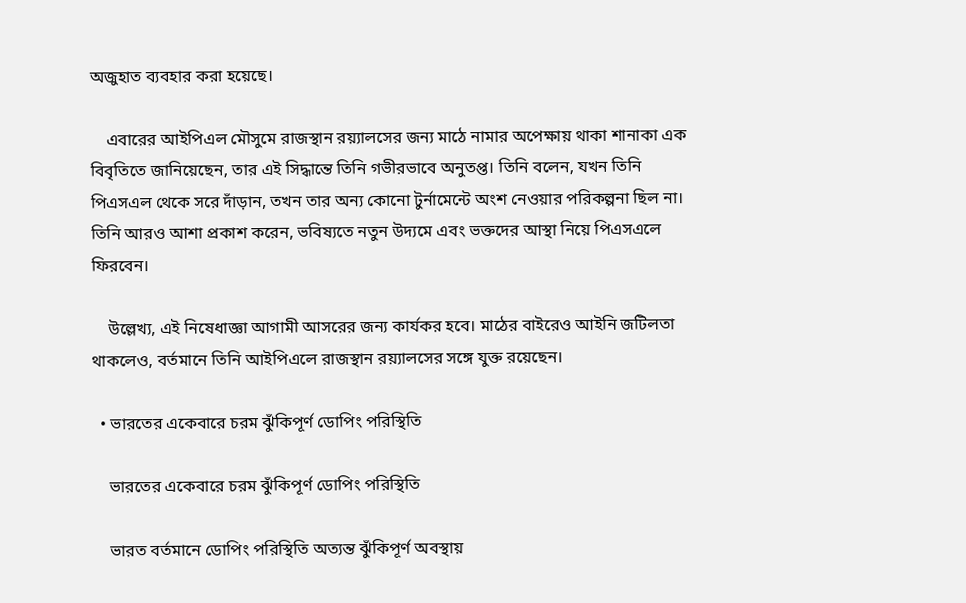অজুহাত ব্যবহার করা হয়েছে।

    এবারের আইপিএল মৌসুমে রাজস্থান রয়্যালসের জন্য মাঠে নামার অপেক্ষায় থাকা শানাকা এক বিবৃতিতে জানিয়েছেন, তার এই সিদ্ধান্তে তিনি গভীরভাবে অনুতপ্ত। তিনি বলেন, যখন তিনি পিএসএল থেকে সরে দাঁড়ান, তখন তার অন্য কোনো টুর্নামেন্টে অংশ নেওয়ার পরিকল্পনা ছিল না। তিনি আরও আশা প্রকাশ করেন, ভবিষ্যতে নতুন উদ্যমে এবং ভক্তদের আস্থা নিয়ে পিএসএলে ফিরবেন।

    উল্লেখ্য, এই নিষেধাজ্ঞা আগামী আসরের জন্য কার্যকর হবে। মাঠের বাইরেও আইনি জটিলতা থাকলেও, বর্তমানে তিনি আইপিএলে রাজস্থান রয়্যালসের সঙ্গে যুক্ত রয়েছেন।

  • ভারতের একেবারে চরম ঝুঁকিপূর্ণ ডোপিং পরিস্থিতি

    ভারতের একেবারে চরম ঝুঁকিপূর্ণ ডোপিং পরিস্থিতি

    ভারত বর্তমানে ডোপিং পরিস্থিতি অত্যন্ত ঝুঁকিপূর্ণ অবস্থায়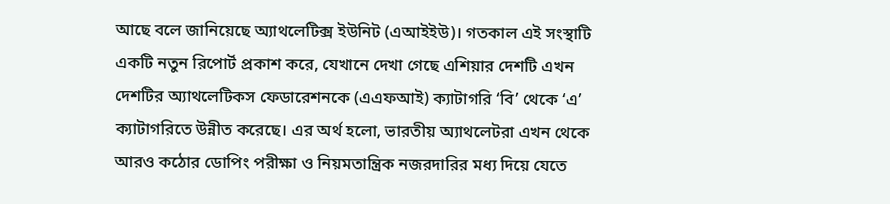আছে বলে জানিয়েছে অ্যাথলেটিক্স ইউনিট (এআইইউ)। গতকাল এই সংস্থাটি একটি নতুন রিপোর্ট প্রকাশ করে, যেখানে দেখা গেছে এশিয়ার দেশটি এখন দেশটির অ্যাথলেটিকস ফেডারেশনকে (এএফআই) ক্যাটাগরি ‘বি’ থেকে ‘এ’ ক্যাটাগরিতে উন্নীত করেছে। এর অর্থ হলো, ভারতীয় অ্যাথলেটরা এখন থেকে আরও কঠোর ডোপিং পরীক্ষা ও নিয়মতান্ত্রিক নজরদারির মধ্য দিয়ে যেতে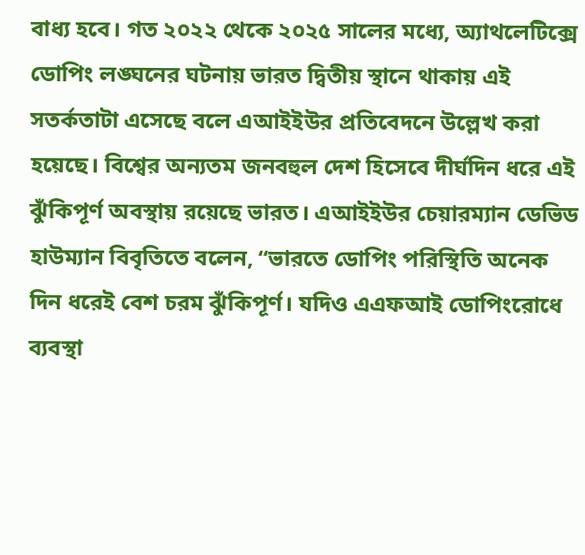বাধ্য হবে। গত ২০২২ থেকে ২০২৫ সালের মধ্যে, অ্যাথলেটিক্সে ডোপিং লঙ্ঘনের ঘটনায় ভারত দ্বিতীয় স্থানে থাকায় এই সতর্কতাটা এসেছে বলে এআইইউর প্রতিবেদনে উল্লেখ করা হয়েছে। বিশ্বের অন্যতম জনবহুল দেশ হিসেবে দীর্ঘদিন ধরে এই ঝুঁকিপূর্ণ অবস্থায় রয়েছে ভারত। এআইইউর চেয়ারম্যান ডেভিড হাউম্যান বিবৃতিতে বলেন, “ভারতে ডোপিং পরিস্থিতি অনেক দিন ধরেই বেশ চরম ঝুঁকিপূর্ণ। যদিও এএফআই ডোপিংরোধে ব্যবস্থা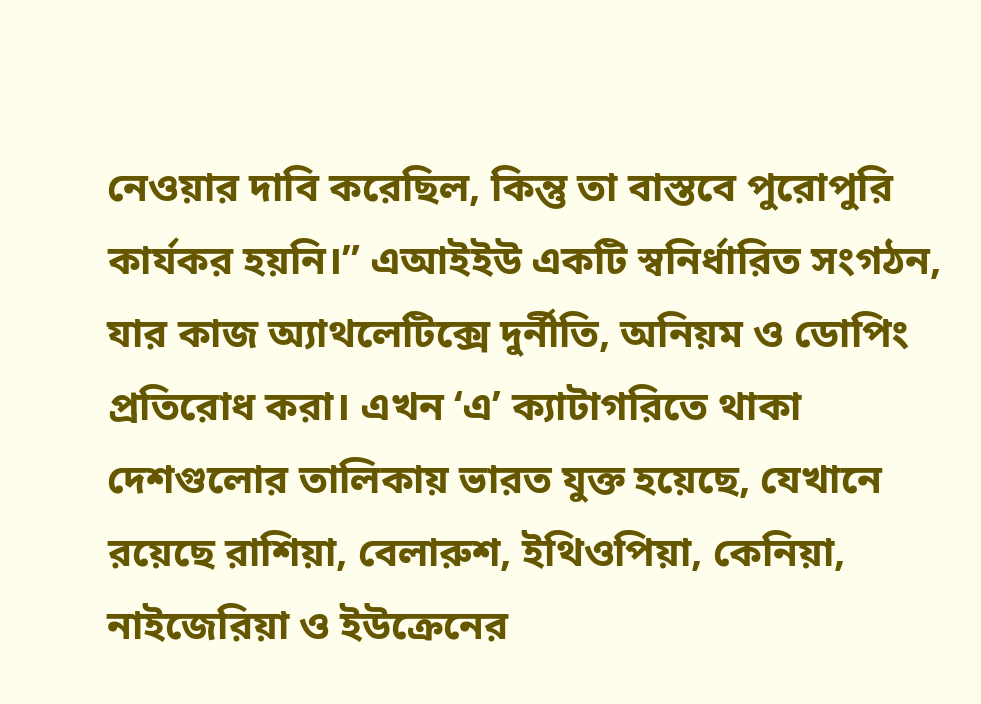নেওয়ার দাবি করেছিল, কিন্তু তা বাস্তবে পুরোপুরি কার্যকর হয়নি।” এআইইউ একটি স্বনির্ধারিত সংগঠন, যার কাজ অ্যাথলেটিক্সে দুর্নীতি, অনিয়ম ও ডোপিং প্রতিরোধ করা। এখন ‘এ’ ক্যাটাগরিতে থাকা দেশগুলোর তালিকায় ভারত যুক্ত হয়েছে, যেখানে রয়েছে রাশিয়া, বেলারুশ, ইথিওপিয়া, কেনিয়া, নাইজেরিয়া ও ইউক্রেনের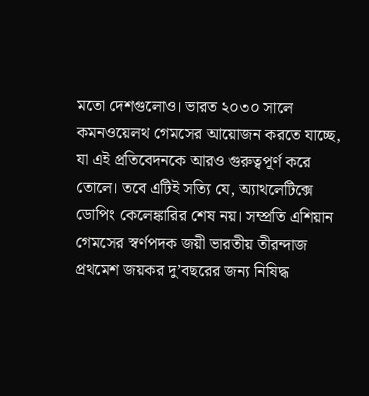মতো দেশগুলোও। ভারত ২০৩০ সালে কমনওয়েলথ গেমসের আয়োজন করতে যাচ্ছে, যা এই প্রতিবেদনকে আরও গুরুত্বপূর্ণ করে তোলে। তবে এটিই সত্যি যে, অ্যাথলেটিক্সে ডোপিং কেলেঙ্কারির শেষ নয়। সম্প্রতি এশিয়ান গেমসের স্বর্ণপদক জয়ী ভারতীয় তীরন্দাজ প্রথমেশ জয়কর দু’বছরের জন্য নিষিদ্ধ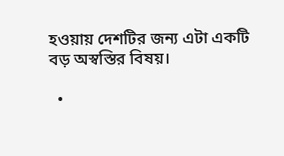হওয়ায় দেশটির জন্য এটা একটি বড় অস্বস্তির বিষয়।

  •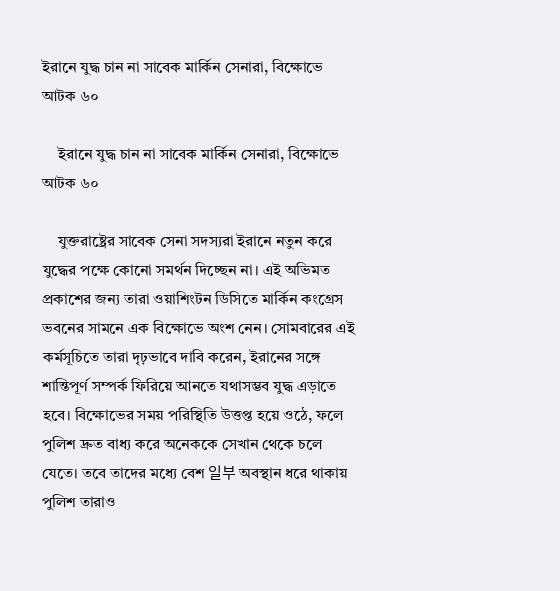ইরানে যুদ্ধ চান না সাবেক মার্কিন সেনারা, বিক্ষোভে আটক ৬০

    ইরানে যুদ্ধ চান না সাবেক মার্কিন সেনারা, বিক্ষোভে আটক ৬০

    যুক্তরাষ্ট্রের সাবেক সেনা সদস্যরা ইরানে নতুন করে যুদ্ধের পক্ষে কোনো সমর্থন দিচ্ছেন না। এই অভিমত প্রকাশের জন্য তারা ওয়াশিংটন ডিসিতে মার্কিন কংগ্রেস ভবনের সামনে এক বিক্ষোভে অংশ নেন। সোমবারের এই কর্মসূচিতে তারা দৃঢ়ভাবে দাবি করেন, ইরানের সঙ্গে শান্তিপূর্ণ সম্পর্ক ফিরিয়ে আনতে যথাসম্ভব যুদ্ধ এড়াতে হবে। বিক্ষোভের সময় পরিস্থিতি উত্তপ্ত হয়ে ওঠে, ফলে পুলিশ দ্রুত বাধ্য করে অনেককে সেখান থেকে চলে যেতে। তবে তাদের মধ্যে বেশ 일부 অবস্থান ধরে থাকায় পুলিশ তারাও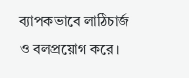ব্যাপকভাবে লাঠিচার্জ ও বলপ্রয়োগ করে।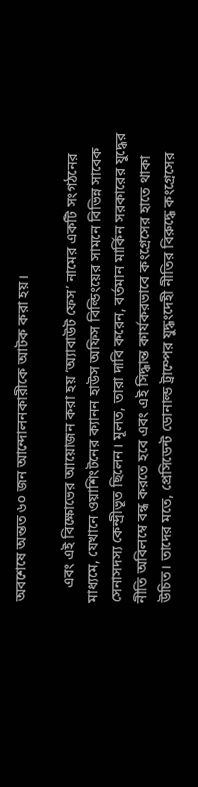অবশেষে অন্তত ৬০ জন আন্দোলনকারীকে আটক করা হয়।

    এবং এই বিক্ষোভের আয়োজন করা হয় ‘অ্যাবাউট ফেস’ নামের একটি সংগঠনের মাধ্যমে, যেখানে ওয়াশিংটনের ক্যানন হাউস অফিস বিল্ডিংয়ের সামনে বিভিন্ন সাবেক সেনাসদস্য কেন্দ্রীভূত ছিলেন। মূলত, তারা দাবি করেন, বর্তমান মার্কিন সরকারের যুদ্ধের নীতি অবিলম্বে বন্ধ করতে হবে এবং এই সিদ্ধান্ত কার্যকরভাবে কংগ্রেসের হাতে থাকা উচিত। তাদের মতে, প্রেসিডেন্ট ডোনাল্ড ট্রাম্পের যুদ্ধংদেহী নীতির বিরুদ্ধে কংগ্রেসের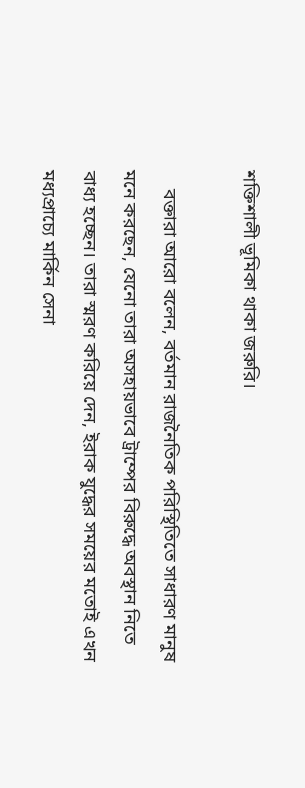শক্তিশালী ভূমিকা থাকা জরুরি।

    বক্তারা আরো বলেন, বর্তমান রাজনৈতিক পরিস্থিতিতে সাধারণ মানুষ মনে করছেন, যেনো তারা অসহায়ভাবে ট্রাম্পের বিরুদ্ধে অবস্থান নিতে বাধ্য হচ্ছেন। তারা স্মরণ করিয়ে দেন, ইরাক যুদ্ধের সময়ের মতোই এখন মধ্যপ্রাচ্যে মার্কিন সেনা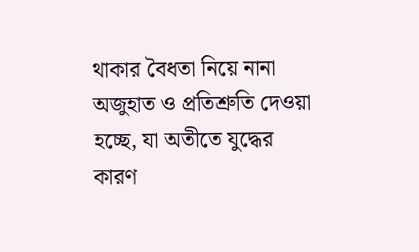থাকার বৈধতা নিয়ে নানা অজুহাত ও প্রতিশ্রুতি দেওয়া হচ্ছে, যা অতীতে যুদ্ধের কারণ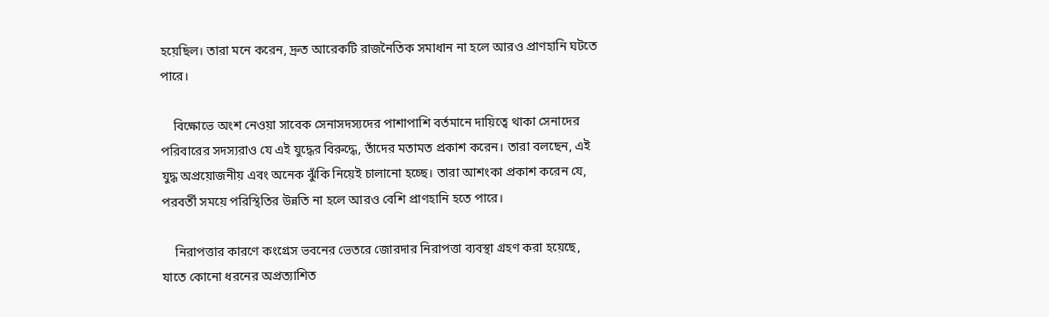হয়েছিল। তারা মনে করেন, দ্রুত আরেকটি রাজনৈতিক সমাধান না হলে আরও প্রাণহানি ঘটতে পারে।

    বিক্ষোভে অংশ নেওয়া সাবেক সেনাসদস্যদের পাশাপাশি বর্তমানে দায়িত্বে থাকা সেনাদের পরিবারের সদস্যরাও যে এই যুদ্ধের বিরুদ্ধে, তাঁদের মতামত প্রকাশ করেন। তারা বলছেন, এই যুদ্ধ অপ্রয়োজনীয় এবং অনেক ঝুঁকি নিয়েই চালানো হচ্ছে। তারা আশংকা প্রকাশ করেন যে, পরবর্তী সময়ে পরিস্থিতির উন্নতি না হলে আরও বেশি প্রাণহানি হতে পারে।

    নিরাপত্তার কারণে কংগ্রেস ভবনের ভেতরে জোরদার নিরাপত্তা ব্যবস্থা গ্রহণ করা হয়েছে, যাতে কোনো ধরনের অপ্রত্যাশিত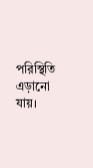পরিস্থিতি এড়ানো যায়।